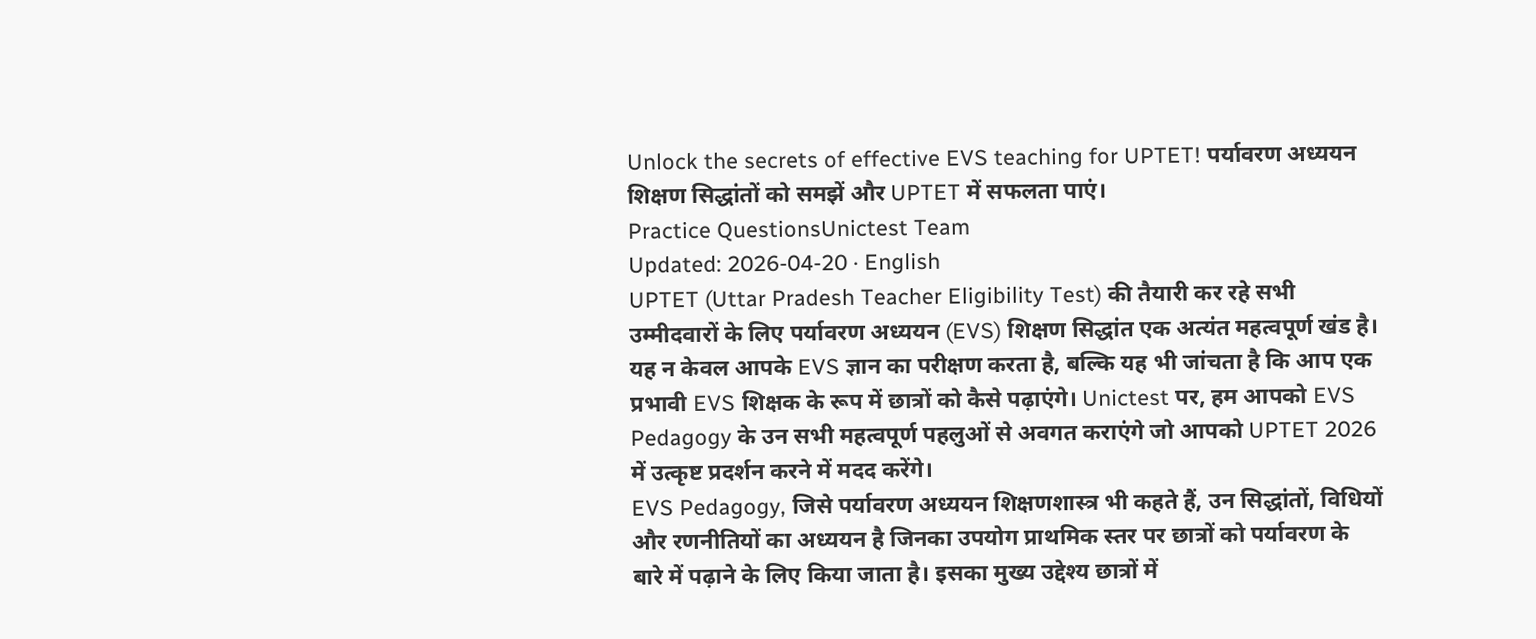Unlock the secrets of effective EVS teaching for UPTET! पर्यावरण अध्ययन शिक्षण सिद्धांतों को समझें और UPTET में सफलता पाएं।
Practice QuestionsUnictest Team
Updated: 2026-04-20 · English
UPTET (Uttar Pradesh Teacher Eligibility Test) की तैयारी कर रहे सभी उम्मीदवारों के लिए पर्यावरण अध्ययन (EVS) शिक्षण सिद्धांत एक अत्यंत महत्वपूर्ण खंड है। यह न केवल आपके EVS ज्ञान का परीक्षण करता है, बल्कि यह भी जांचता है कि आप एक प्रभावी EVS शिक्षक के रूप में छात्रों को कैसे पढ़ाएंगे। Unictest पर, हम आपको EVS Pedagogy के उन सभी महत्वपूर्ण पहलुओं से अवगत कराएंगे जो आपको UPTET 2026 में उत्कृष्ट प्रदर्शन करने में मदद करेंगे।
EVS Pedagogy, जिसे पर्यावरण अध्ययन शिक्षणशास्त्र भी कहते हैं, उन सिद्धांतों, विधियों और रणनीतियों का अध्ययन है जिनका उपयोग प्राथमिक स्तर पर छात्रों को पर्यावरण के बारे में पढ़ाने के लिए किया जाता है। इसका मुख्य उद्देश्य छात्रों में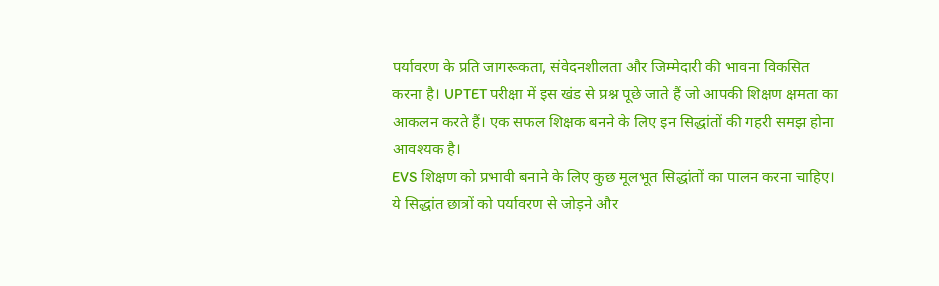पर्यावरण के प्रति जागरूकता, संवेदनशीलता और जिम्मेदारी की भावना विकसित करना है। UPTET परीक्षा में इस खंड से प्रश्न पूछे जाते हैं जो आपकी शिक्षण क्षमता का आकलन करते हैं। एक सफल शिक्षक बनने के लिए इन सिद्धांतों की गहरी समझ होना आवश्यक है।
EVS शिक्षण को प्रभावी बनाने के लिए कुछ मूलभूत सिद्धांतों का पालन करना चाहिए। ये सिद्धांत छात्रों को पर्यावरण से जोड़ने और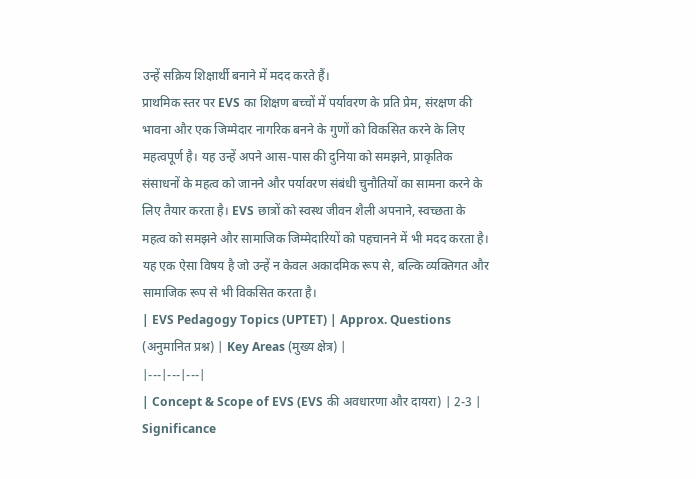उन्हें सक्रिय शिक्षार्थी बनाने में मदद करते हैं।
प्राथमिक स्तर पर EVS का शिक्षण बच्चों में पर्यावरण के प्रति प्रेम, संरक्षण की भावना और एक जिम्मेदार नागरिक बनने के गुणों को विकसित करने के लिए महत्वपूर्ण है। यह उन्हें अपने आस-पास की दुनिया को समझने, प्राकृतिक संसाधनों के महत्व को जानने और पर्यावरण संबंधी चुनौतियों का सामना करने के लिए तैयार करता है। EVS छात्रों को स्वस्थ जीवन शैली अपनाने, स्वच्छता के महत्व को समझने और सामाजिक जिम्मेदारियों को पहचानने में भी मदद करता है। यह एक ऐसा विषय है जो उन्हें न केवल अकादमिक रूप से, बल्कि व्यक्तिगत और सामाजिक रूप से भी विकसित करता है।
| EVS Pedagogy Topics (UPTET) | Approx. Questions (अनुमानित प्रश्न) | Key Areas (मुख्य क्षेत्र) |
|---|---|---|
| Concept & Scope of EVS (EVS की अवधारणा और दायरा) | 2-3 | Significance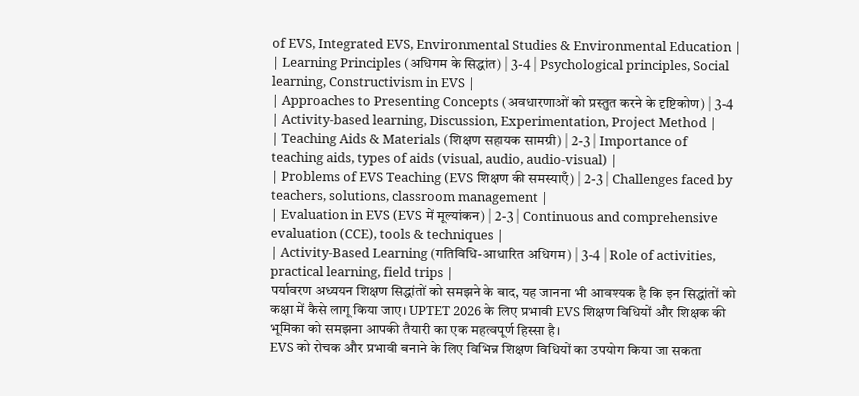of EVS, Integrated EVS, Environmental Studies & Environmental Education |
| Learning Principles (अधिगम के सिद्धांत) | 3-4 | Psychological principles, Social learning, Constructivism in EVS |
| Approaches to Presenting Concepts (अवधारणाओं को प्रस्तुत करने के दृष्टिकोण) | 3-4 | Activity-based learning, Discussion, Experimentation, Project Method |
| Teaching Aids & Materials (शिक्षण सहायक सामग्री) | 2-3 | Importance of teaching aids, types of aids (visual, audio, audio-visual) |
| Problems of EVS Teaching (EVS शिक्षण की समस्याएँ) | 2-3 | Challenges faced by teachers, solutions, classroom management |
| Evaluation in EVS (EVS में मूल्यांकन) | 2-3 | Continuous and comprehensive evaluation (CCE), tools & techniques |
| Activity-Based Learning (गतिविधि-आधारित अधिगम) | 3-4 | Role of activities, practical learning, field trips |
पर्यावरण अध्ययन शिक्षण सिद्धांतों को समझने के बाद, यह जानना भी आवश्यक है कि इन सिद्धांतों को कक्षा में कैसे लागू किया जाए। UPTET 2026 के लिए प्रभावी EVS शिक्षण विधियों और शिक्षक की भूमिका को समझना आपकी तैयारी का एक महत्वपूर्ण हिस्सा है।
EVS को रोचक और प्रभावी बनाने के लिए विभिन्न शिक्षण विधियों का उपयोग किया जा सकता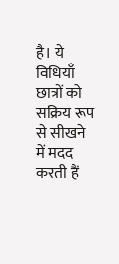है। ये विधियाँ छात्रों को सक्रिय रूप से सीखने में मदद करती हैं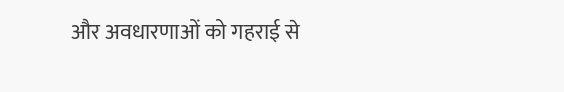और अवधारणाओं को गहराई से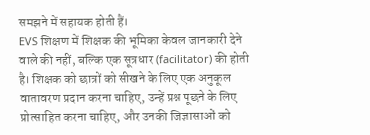समझने में सहायक होती हैं।
EVS शिक्षण में शिक्षक की भूमिका केवल जानकारी देने वाले की नहीं, बल्कि एक सूत्रधार (facilitator) की होती है। शिक्षक को छात्रों को सीखने के लिए एक अनुकूल वातावरण प्रदान करना चाहिए, उन्हें प्रश्न पूछने के लिए प्रोत्साहित करना चाहिए, और उनकी जिज्ञासाओं को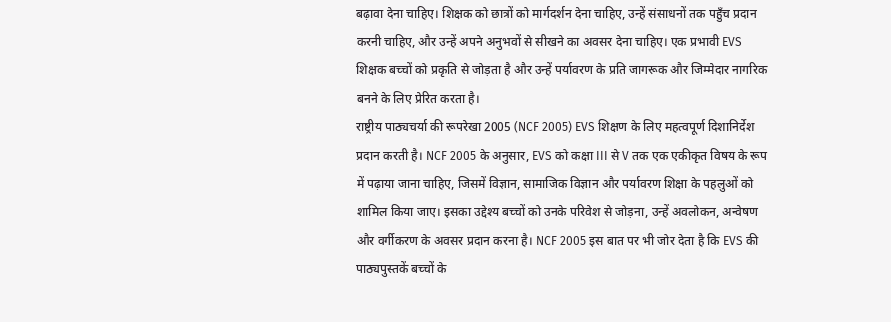बढ़ावा देना चाहिए। शिक्षक को छात्रों को मार्गदर्शन देना चाहिए, उन्हें संसाधनों तक पहुँच प्रदान करनी चाहिए, और उन्हें अपने अनुभवों से सीखने का अवसर देना चाहिए। एक प्रभावी EVS शिक्षक बच्चों को प्रकृति से जोड़ता है और उन्हें पर्यावरण के प्रति जागरूक और जिम्मेदार नागरिक बनने के लिए प्रेरित करता है।
राष्ट्रीय पाठ्यचर्या की रूपरेखा 2005 (NCF 2005) EVS शिक्षण के लिए महत्वपूर्ण दिशानिर्देश प्रदान करती है। NCF 2005 के अनुसार, EVS को कक्षा III से V तक एक एकीकृत विषय के रूप में पढ़ाया जाना चाहिए, जिसमें विज्ञान, सामाजिक विज्ञान और पर्यावरण शिक्षा के पहलुओं को शामिल किया जाए। इसका उद्देश्य बच्चों को उनके परिवेश से जोड़ना, उन्हें अवलोकन, अन्वेषण और वर्गीकरण के अवसर प्रदान करना है। NCF 2005 इस बात पर भी जोर देता है कि EVS की पाठ्यपुस्तकें बच्चों के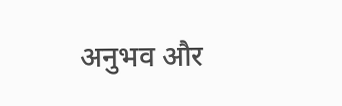अनुभव और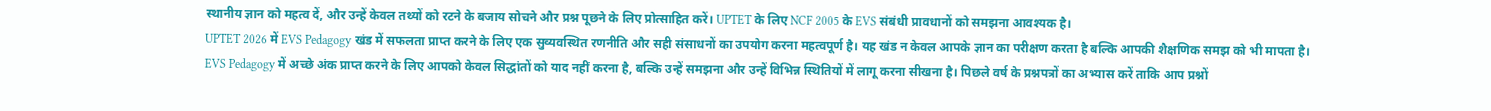स्थानीय ज्ञान को महत्व दें, और उन्हें केवल तथ्यों को रटने के बजाय सोचने और प्रश्न पूछने के लिए प्रोत्साहित करें। UPTET के लिए NCF 2005 के EVS संबंधी प्रावधानों को समझना आवश्यक है।
UPTET 2026 में EVS Pedagogy खंड में सफलता प्राप्त करने के लिए एक सुव्यवस्थित रणनीति और सही संसाधनों का उपयोग करना महत्वपूर्ण है। यह खंड न केवल आपके ज्ञान का परीक्षण करता है बल्कि आपकी शैक्षणिक समझ को भी मापता है।
EVS Pedagogy में अच्छे अंक प्राप्त करने के लिए आपको केवल सिद्धांतों को याद नहीं करना है, बल्कि उन्हें समझना और उन्हें विभिन्न स्थितियों में लागू करना सीखना है। पिछले वर्ष के प्रश्नपत्रों का अभ्यास करें ताकि आप प्रश्नों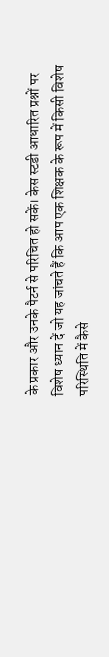के प्रकार और उनके पैटर्न से परिचित हो सकें। केस स्टडी आधारित प्रश्नों पर विशेष ध्यान दें जो यह जांचते हैं कि आप एक शिक्षक के रूप में किसी विशेष परिस्थिति में कैसे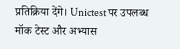प्रतिक्रिया देंगे। Unictest पर उपलब्ध मॉक टेस्ट और अभ्यास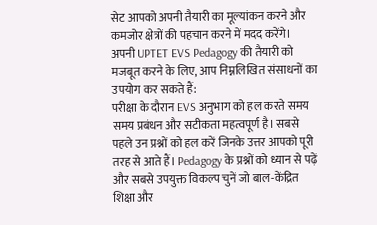सेट आपको अपनी तैयारी का मूल्यांकन करने और कमजोर क्षेत्रों की पहचान करने में मदद करेंगे।
अपनी UPTET EVS Pedagogy की तैयारी को मजबूत करने के लिए, आप निम्नलिखित संसाधनों का उपयोग कर सकते हैं:
परीक्षा के दौरान EVS अनुभाग को हल करते समय समय प्रबंधन और सटीकता महत्वपूर्ण है। सबसे पहले उन प्रश्नों को हल करें जिनके उत्तर आपको पूरी तरह से आते हैं। Pedagogy के प्रश्नों को ध्यान से पढ़ें और सबसे उपयुक्त विकल्प चुनें जो बाल-केंद्रित शिक्षा और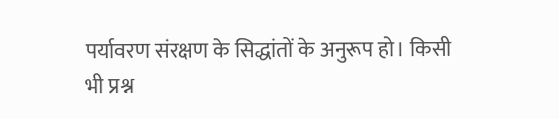पर्यावरण संरक्षण के सिद्धांतों के अनुरूप हो। किसी भी प्रश्न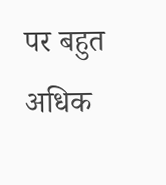पर बहुत अधिक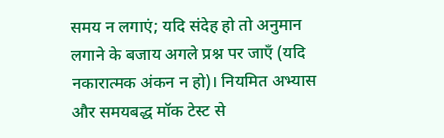समय न लगाएं; यदि संदेह हो तो अनुमान लगाने के बजाय अगले प्रश्न पर जाएँ (यदि नकारात्मक अंकन न हो)। नियमित अभ्यास और समयबद्ध मॉक टेस्ट से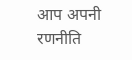आप अपनी रणनीति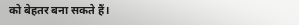को बेहतर बना सकते हैं।